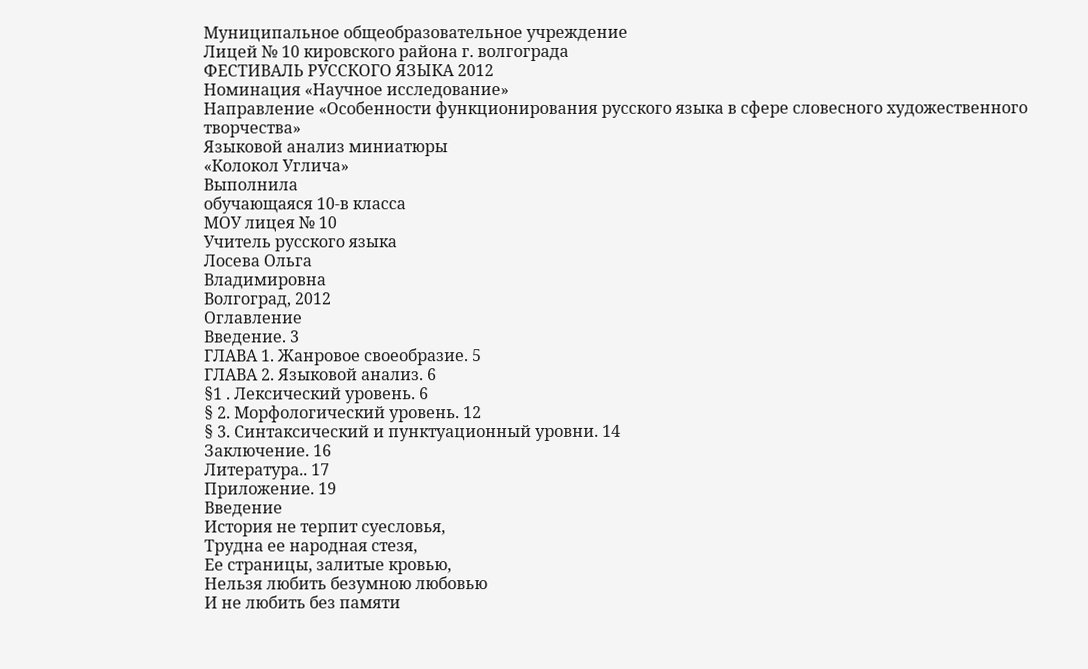Муниципальное общеобразовательное учреждение
Лицей № 10 кировского района г. волгограда
ФЕСТИВАЛЬ РУССКОГО ЯЗЫКА 2012
Номинация «Научное исследование»
Направление «Особенности функционирования русского языка в сфере словесного художественного творчества»
Языковой анализ миниатюры
«Колокол Углича»
Выполнила
обучающаяся 10-в класса
МОУ лицея № 10
Учитель русского языка
Лосева Ольга
Владимировна
Волгоград, 2012
Оглавление
Введение. 3
ГЛАВА 1. Жанровое своеобразие. 5
ГЛАВА 2. Языковой анализ. 6
§1 . Лексический уровень. 6
§ 2. Морфологический уровень. 12
§ 3. Синтаксический и пунктуационный уровни. 14
Заключение. 16
Литература.. 17
Приложение. 19
Введение
История не терпит суесловья,
Трудна ее народная стезя,
Ее страницы, залитые кровью,
Нельзя любить безумною любовью
И не любить без памяти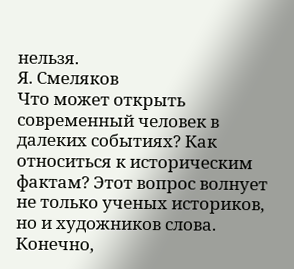нельзя.
Я. Смеляков
Что может открыть современный человек в далеких событиях? Как относиться к историческим фактам? Этот вопрос волнует не только ученых историков, но и художников слова. Конечно,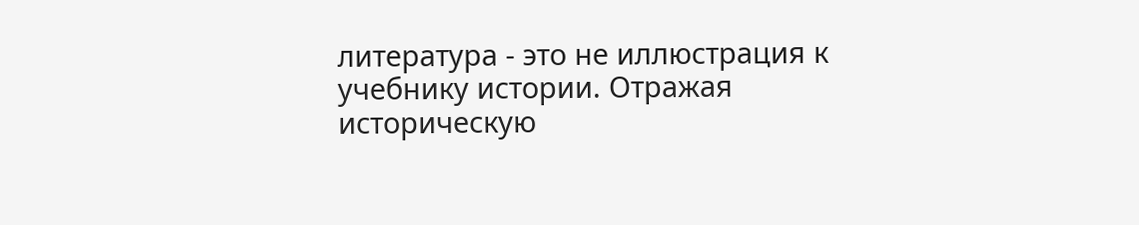литература - это не иллюстрация к учебнику истории. Отражая историческую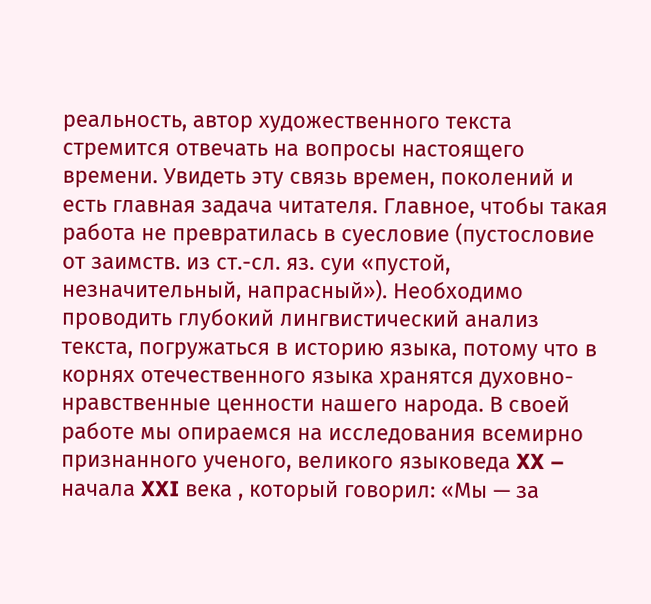реальность, автор художественного текста стремится отвечать на вопросы настоящего времени. Увидеть эту связь времен, поколений и есть главная задача читателя. Главное, чтобы такая работа не превратилась в суесловие (пустословие от заимств. из ст.-сл. яз. суи «пустой, незначительный, напрасный»). Необходимо проводить глубокий лингвистический анализ текста, погружаться в историю языка, потому что в корнях отечественного языка хранятся духовно-нравственные ценности нашего народа. В своей работе мы опираемся на исследования всемирно признанного ученого, великого языковеда XX – начала XXI века , который говорил: «Мы — за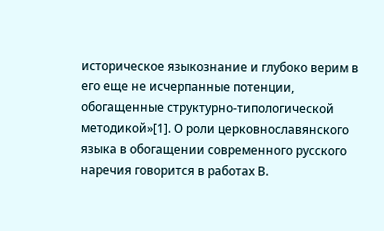историческое языкознание и глубоко верим в его еще не исчерпанные потенции, обогащенные структурно-типологической методикой»[1]. О роли церковнославянского языка в обогащении современного русского наречия говорится в работах В.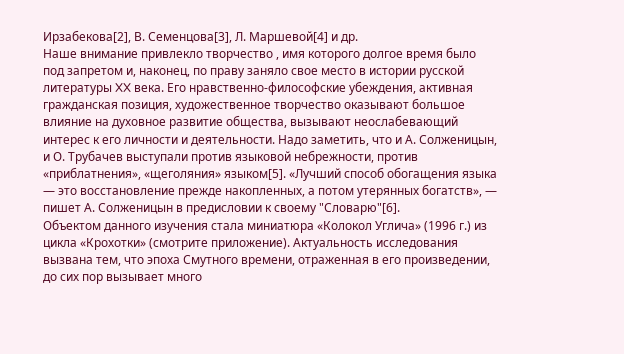Ирзабекова[2], В. Семенцова[3], Л. Маршевой[4] и др.
Наше внимание привлекло творчество , имя которого долгое время было под запретом и, наконец, по праву заняло свое место в истории русской литературы XX века. Его нравственно-философские убеждения, активная гражданская позиция, художественное творчество оказывают большое влияние на духовное развитие общества, вызывают неослабевающий интерес к его личности и деятельности. Надо заметить, что и А. Солженицын, и О. Трубачев выступали против языковой небрежности, против «приблатнения», «щеголяния» языком[5]. «Лучший способ обогащения языка — это восстановление прежде накопленных, а потом утерянных богатств», — пишет А. Солженицын в предисловии к своему "Словарю"[6].
Объектом данного изучения стала миниатюра «Колокол Углича» (1996 г.) из цикла «Крохотки» (смотрите приложение). Актуальность исследования вызвана тем, что эпоха Смутного времени, отраженная в его произведении, до сих пор вызывает много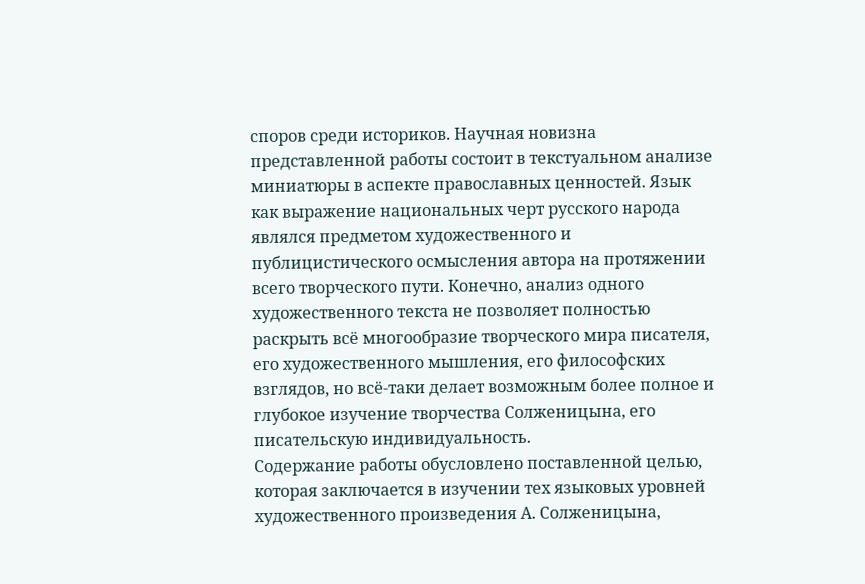споров среди историков. Научная новизна представленной работы состоит в текстуальном анализе миниатюры в аспекте православных ценностей. Язык как выражение национальных черт русского народа являлся предметом художественного и публицистического осмысления автора на протяжении всего творческого пути. Конечно, анализ одного художественного текста не позволяет полностью раскрыть всё многообразие творческого мира писателя, его художественного мышления, его философских взглядов, но всё-таки делает возможным более полное и глубокое изучение творчества Солженицына, его писательскую индивидуальность.
Содержание работы обусловлено поставленной целью, которая заключается в изучении тех языковых уровней художественного произведения А. Солженицына,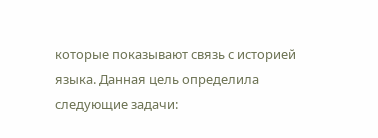которые показывают связь с историей языка. Данная цель определила следующие задачи: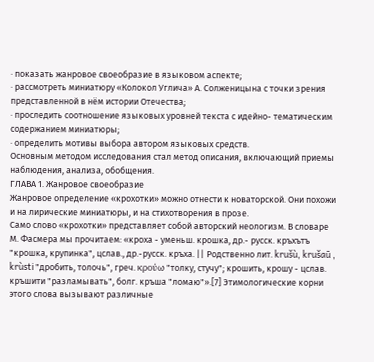· показать жанровое своеобразие в языковом аспекте;
· рассмотреть миниатюру «Колокол Углича» А. Солженицына с точки зрения представленной в нём истории Отечества;
· проследить соотношение языковых уровней текста с идейно- тематическим содержанием миниатюры;
· определить мотивы выбора автором языковых средств.
Основным методом исследования стал метод описания, включающий приемы наблюдения, анализа, обобщения.
ГЛАВА 1. Жанровое своеобразие
Жанровое определение «крохотки» можно отнести к новаторской. Они похожи и на лирические миниатюры, и на стихотворения в прозе.
Само слово «крохотки» представляет собой авторский неологизм. В словаре М. Фасмера мы прочитаем: «кроха - уменьш. крошка, др.- русск. кръхътъ "крошка, крупинка", цслав., др.-русск. кръха. || Родственно лит. krušù, krušaũ , krùsti "дробить, толочь", греч. κρούω "толку, стучу"; крошить, крошу - цслав. кръшити "разламывать", болг. кръша "ломаю"».[7] Этимологические корни этого слова вызывают различные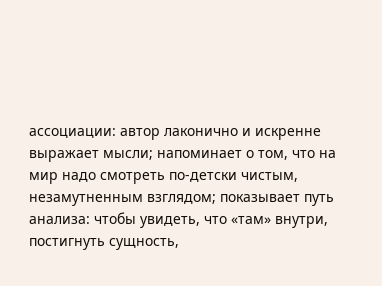ассоциации: автор лаконично и искренне выражает мысли; напоминает о том, что на мир надо смотреть по-детски чистым, незамутненным взглядом; показывает путь анализа: чтобы увидеть, что «там» внутри, постигнуть сущность,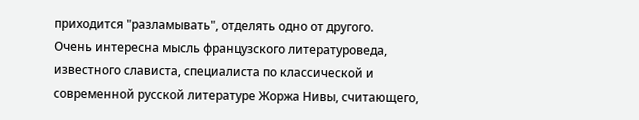приходится "разламывать", отделять одно от другого.
Очень интересна мысль французского литературоведа, известного слависта, специалиста по классической и современной русской литературе Жоржа Нивы, считающего,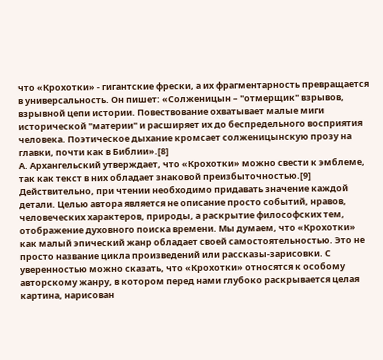что «Крохотки» - гигантские фрески, а их фрагментарность превращается в универсальность. Он пишет: «Солженицын – "отмерщик" взрывов, взрывной цепи истории. Повествование охватывает малые миги исторической "материи" и расширяет их до беспредельного восприятия человека. Поэтическое дыхание кромсает солженицынскую прозу на главки, почти как в Библии».[8]
А. Архангельский утверждает, что «Крохотки» можно свести к эмблеме, так как текст в них обладает знаковой преизбыточностью.[9] Действительно, при чтении необходимо придавать значение каждой детали. Целью автора является не описание просто событий, нравов, человеческих характеров, природы, а раскрытие философских тем, отображение духовного поиска времени. Мы думаем, что «Крохотки» как малый эпический жанр обладает своей самостоятельностью. Это не просто название цикла произведений или рассказы-зарисовки. С уверенностью можно сказать, что «Крохотки» относятся к особому авторскому жанру, в котором перед нами глубоко раскрывается целая картина, нарисован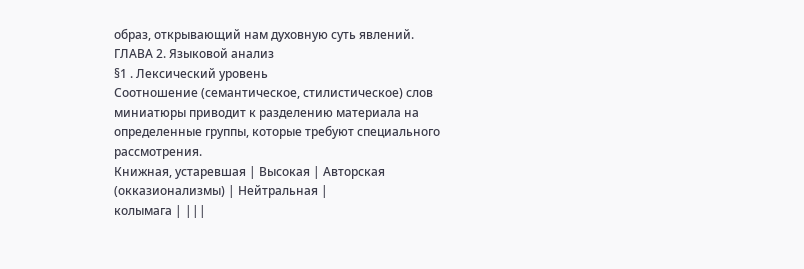образ, открывающий нам духовную суть явлений.
ГЛАВА 2. Языковой анализ
§1 . Лексический уровень
Соотношение (семантическое, стилистическое) слов миниатюры приводит к разделению материала на определенные группы, которые требуют специального рассмотрения.
Книжная, устаревшая | Высокая | Авторская (окказионализмы) | Нейтральная |
колымага | |||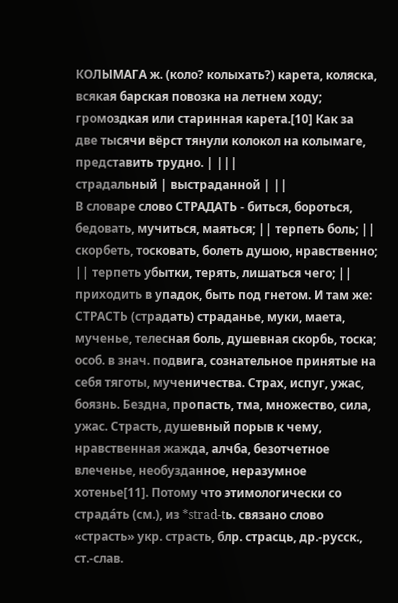КОЛЫМАГА ж. (коло? колыхать?) карета, коляска, всякая барская повозка на летнем ходу; громоздкая или старинная карета.[10] Как за две тысячи вёрст тянули колокол на колымаге, представить трудно. | |||
страдальный | выстраданной | ||
В словаре слово СТРАДАТЬ - биться, бороться, бедовать, мучиться, маяться; || терпеть боль; || скорбеть, тосковать, болеть душою, нравственно; || терпеть убытки, терять, лишаться чего; || приходить в упадок, быть под гнетом. И там же: СТРАСТЬ (страдать) страданье, муки, маета, мученье, телесная боль, душевная скорбь, тоска; особ. в знач. подвига, сознательное принятые на себя тяготы, мученичества. Страх, испуг, ужас, боязнь. Бездна, прoпасть, тма, множество, сила, ужас. Страсть, душевный порыв к чему, нравственная жажда, алчба, безотчетное влеченье, необузданное, неразумное хотенье[11]. Потому что этимологически со страда́ть (см.), из *strad-tь. связано слово «страсть» укр. страсть, блр. страсць, др.-русск., ст.-слав.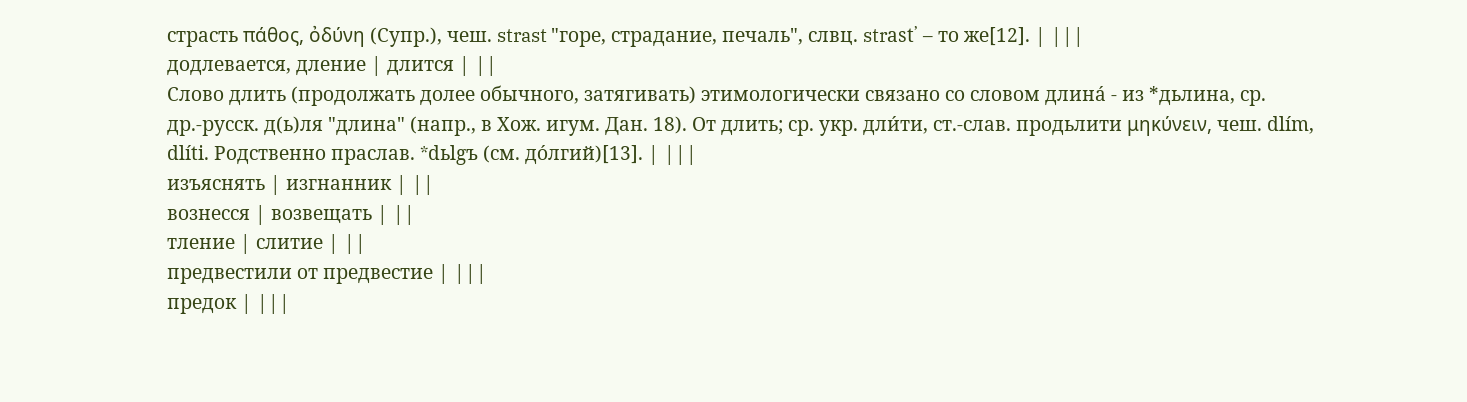страсть πάθος, ὀδύνη (Супр.), чеш. strast "горе, страдание, печаль", слвц. strаst᾽ – то же[12]. | |||
додлевается, дление | длится | ||
Слово длить (продолжать долее обычного, затягивать) этимологически связано со словом длина́ - из *дьлина, ср. др.-русск. д(ь)ля "длина" (напр., в Хож. игум. Дан. 18). От длить; ср. укр. дли́ти, ст.-слав. продьлити μηκύνειν, чеш. dlím, dlíti. Родственно праслав. *dьlgъ (см. до́лгий)[13]. | |||
изъяснять | изгнанник | ||
вознесся | возвещать | ||
тление | слитие | ||
предвестили от предвестие | |||
предок | |||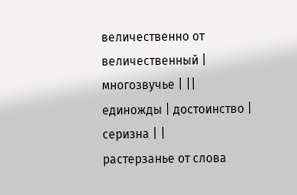величественно от величественный | многозвучье | ||
единожды | достоинство | серизна | |
растерзанье от слова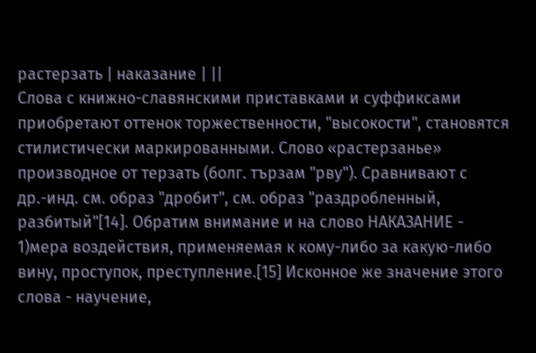растерзать | наказание | ||
Слова с книжно-славянскими приставками и суффиксами приобретают оттенок торжественности, "высокости", становятся стилистически маркированными. Слово «растерзанье» производное от терзать (болг. тързам "рву"). Сравнивают с др.-инд. см. образ "дробит", см. образ "раздробленный, разбитый"[14]. Обратим внимание и на слово НАКАЗАНИЕ - 1)мера воздействия, применяемая к кому-либо за какую-либо вину, проступок, преступление.[15] Исконное же значение этого слова - научение,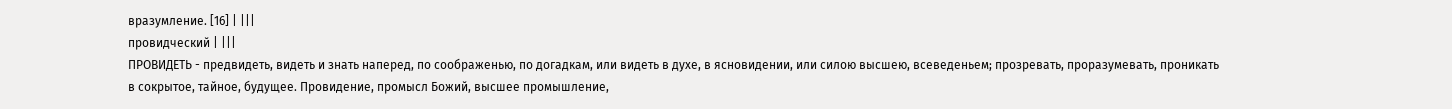вразумление. [16] | |||
провидческий | |||
ПРОВИДЕТЬ - предвидеть, видеть и знать наперед, по соображенью, по догадкам, или видеть в духе, в ясновидении, или силою высшею, всеведеньем; прозревать, проразумевать, проникать в сокрытое, тайное, будущее. Провидение, промысл Божий, высшее промышление,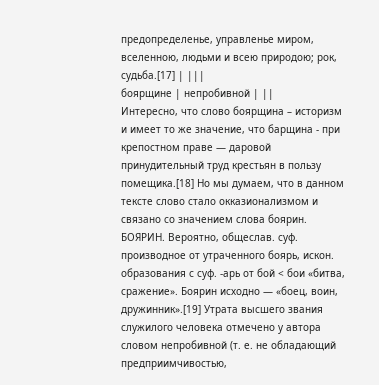предопределенье, управленье миром, вселенною, людьми и всею природою; рок, судьба.[17] | |||
боярщине | непробивной | ||
Интересно, что слово боярщина – историзм и имеет то же значение, что барщина - при крепостном праве — даровой принудительный труд крестьян в пользу помещика.[18] Но мы думаем, что в данном тексте слово стало окказионализмом и связано со значением слова боярин. БОЯРИН. Вероятно, общеслав. суф. производное от утраченного боярь, искон. образования с суф. -арь от бой < бои «битва, сражение». Боярин исходно — «боец, воин, дружинник».[19] Утрата высшего звания служилого человека отмечено у автора словом непробивной (т. е. не обладающий предприимчивостью,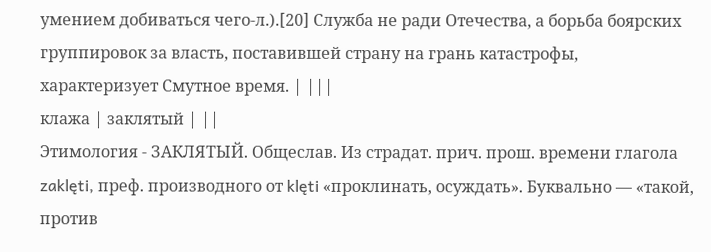умением добиваться чего-л.).[20] Служба не ради Отечества, а борьба боярских группировок за власть, поставившей страну на грань катастрофы, характеризует Смутное время. | |||
клажа | заклятый | ||
Этимология - ЗАКЛЯТЫЙ. Общеслав. Из страдат. прич. прош. времени глагола zaklęti, преф. производного от klęti «проклинать, осуждать». Буквально — «такой, против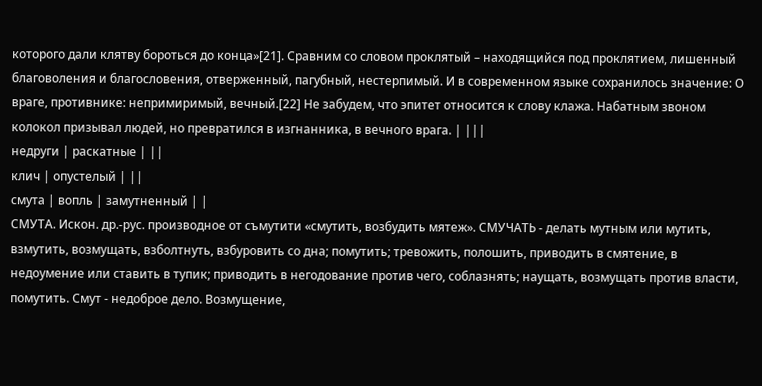которого дали клятву бороться до конца»[21]. Сравним со словом проклятый – находящийся под проклятием, лишенный благоволения и благословения, отверженный, пагубный, нестерпимый. И в современном языке сохранилось значение: О враге, противнике: непримиримый, вечный.[22] Не забудем, что эпитет относится к слову клажа. Набатным звоном колокол призывал людей, но превратился в изгнанника, в вечного врага. | |||
недруги | раскатные | ||
клич | опустелый | ||
смута | вопль | замутненный | |
СМУТА. Искон. др.-рус. производное от съмутити «смутить, возбудить мятеж». СМУЧАТЬ - делать мутным или мутить, взмутить, возмущать, взболтнуть, взбуровить со дна; помутить; тревожить, полошить, приводить в смятение, в недоумение или ставить в тупик; приводить в негодование против чего, соблазнять; наущать, возмущать против власти, помутить. Смут - недоброе дело. Возмущение,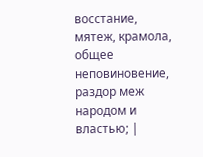восстание, мятеж, крамола, общее неповиновение, раздор меж народом и властью; |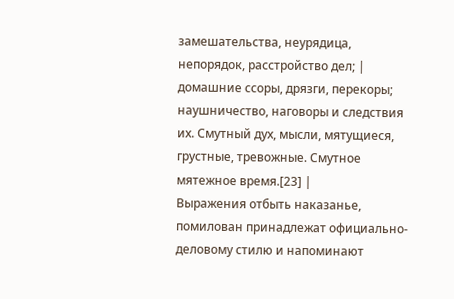замешательства, неурядица, непорядок, расстройство дел; | домашние ссоры, дрязги, перекоры; наушничество, наговоры и следствия их. Смутный дух, мысли, мятущиеся, грустные, тревожные. Смутное мятежное время.[23] |
Выражения отбыть наказанье, помилован принадлежат официально-деловому стилю и напоминают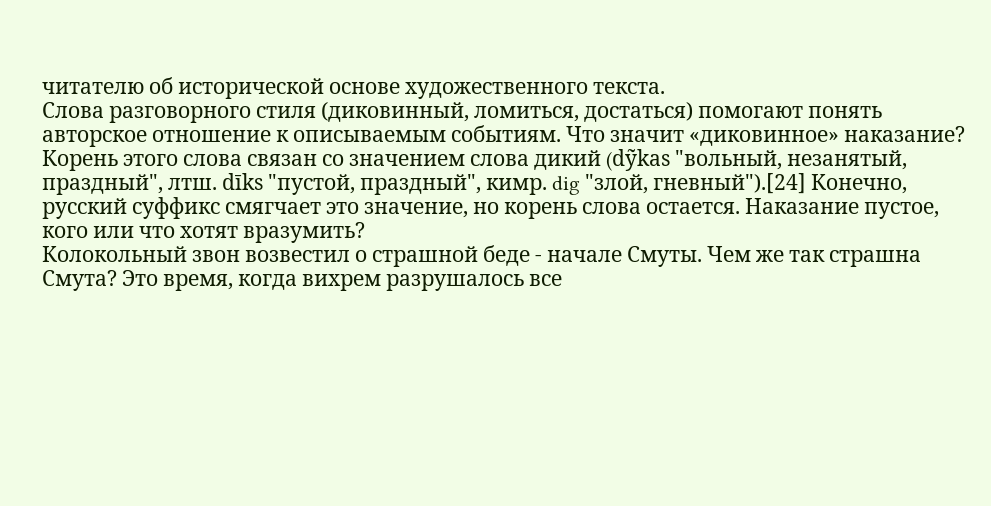читателю об исторической основе художественного текста.
Слова разговорного стиля (диковинный, ломиться, достаться) помогают понять авторское отношение к описываемым событиям. Что значит «диковинное» наказание? Корень этого слова связан со значением слова дикий (dỹkas "вольный, незанятый, праздный", лтш. dīks "пустой, праздный", кимр. dig "злой, гневный").[24] Конечно, русский суффикс смягчает это значение, но корень слова остается. Наказание пустое, кого или что хотят вразумить?
Колокольный звон возвестил о страшной беде - начале Смуты. Чем же так страшна Смута? Это время, когда вихрем разрушалось все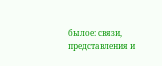былое: связи, представления и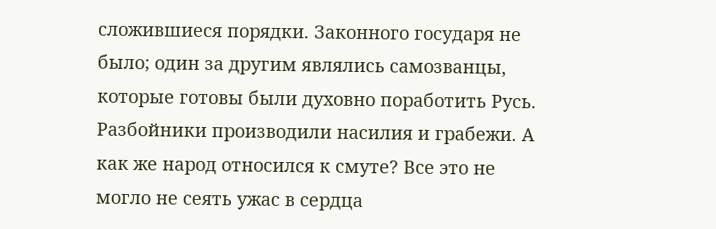сложившиеся порядки. Законного государя не было; один за другим являлись самозванцы, которые готовы были духовно поработить Русь. Разбойники производили насилия и грабежи. А как же народ относился к смуте? Все это не могло не сеять ужас в сердца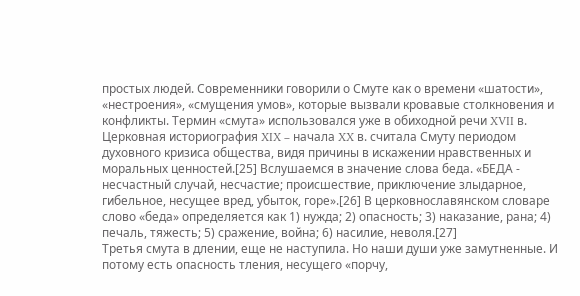простых людей. Современники говорили о Смуте как о времени «шатости», «нестроения», «смущения умов», которые вызвали кровавые столкновения и конфликты. Термин «смута» использовался уже в обиходной речи XVII в. Церковная историография XIX – начала XX в. считала Смуту периодом духовного кризиса общества, видя причины в искажении нравственных и моральных ценностей.[25] Вслушаемся в значение слова беда. «БЕДА - несчастный случай, несчастие; происшествие, приключение злыдарное, гибельное, несущее вред, убыток, горе».[26] В церковнославянском словаре слово «беда» определяется как 1) нужда; 2) опасность; 3) наказание, рана; 4) печаль, тяжесть; 5) сражение, война; 6) насилие, неволя.[27]
Третья смута в длении, еще не наступила. Но наши души уже замутненные. И потому есть опасность тления, несущего «порчу,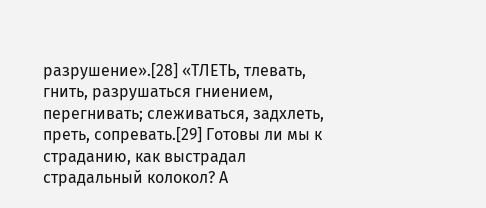разрушение».[28] «ТЛЕТЬ, тлевать, гнить, разрушаться гниением, перегнивать; слеживаться, задхлеть, преть, сопревать.[29] Готовы ли мы к страданию, как выстрадал страдальный колокол? А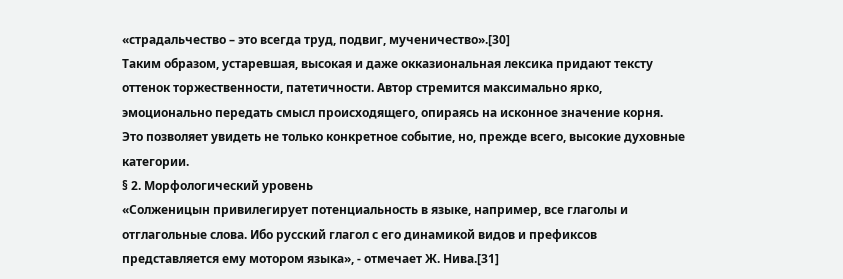«страдальчество – это всегда труд, подвиг, мученичество».[30]
Таким образом, устаревшая, высокая и даже окказиональная лексика придают тексту оттенок торжественности, патетичности. Автор стремится максимально ярко, эмоционально передать смысл происходящего, опираясь на исконное значение корня. Это позволяет увидеть не только конкретное событие, но, прежде всего, высокие духовные категории.
§ 2. Морфологический уровень
«Солженицын привилегирует потенциальность в языке, например, все глаголы и отглагольные слова. Ибо русский глагол с его динамикой видов и префиксов представляется ему мотором языка», - отмечает Ж. Нива.[31]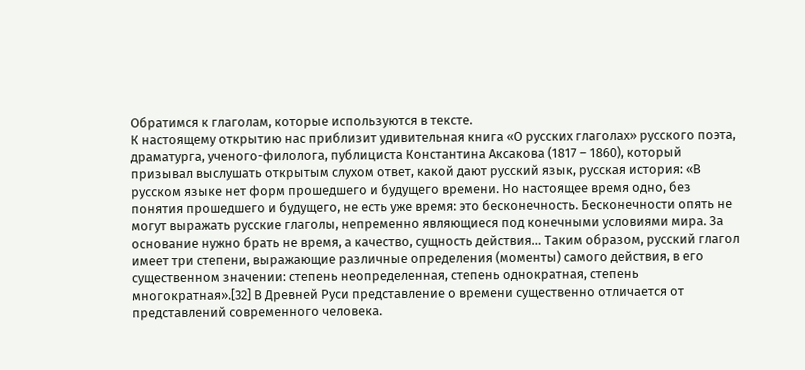Обратимся к глаголам, которые используются в тексте.
К настоящему открытию нас приблизит удивительная книга «О русских глаголах» русского поэта, драматурга, ученого-филолога, публициста Константина Аксакова (1817 – 1860), который призывал выслушать открытым слухом ответ, какой дают русский язык, русская история: «В русском языке нет форм прошедшего и будущего времени. Но настоящее время одно, без понятия прошедшего и будущего, не есть уже время: это бесконечность. Бесконечности опять не могут выражать русские глаголы, непременно являющиеся под конечными условиями мира. За основание нужно брать не время, а качество, сущность действия… Таким образом, русский глагол имеет три степени, выражающие различные определения (моменты) самого действия, в его существенном значении: степень неопределенная, степень однократная, степень многократная».[32] В Древней Руси представление о времени существенно отличается от представлений современного человека.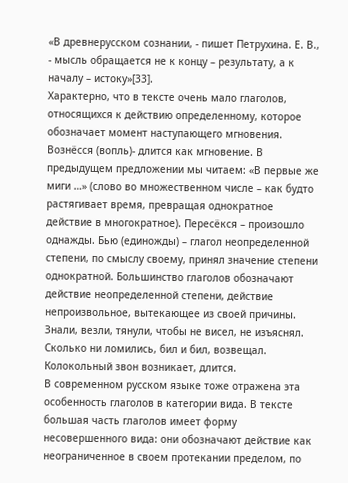«В древнерусском сознании, - пишет Петрухина. Е. В., - мысль обращается не к концу – результату, а к началу – истоку»[33].
Характерно, что в тексте очень мало глаголов, относящихся к действию определенному, которое обозначает момент наступающего мгновения. Вознёсся (вопль)- длится как мгновение. В предыдущем предложении мы читаем: «В первые же миги …» (слово во множественном числе – как будто растягивает время, превращая однократное действие в многократное). Пересёкся – произошло однажды. Бью (единожды) – глагол неопределенной степени, по смыслу своему, принял значение степени однократной. Большинство глаголов обозначают действие неопределенной степени, действие непроизвольное, вытекающее из своей причины. Знали, везли, тянули, чтобы не висел, не изъяснял. Сколько ни ломились, бил и бил, возвещал. Колокольный звон возникает, длится.
В современном русском языке тоже отражена эта особенность глаголов в категории вида. В тексте большая часть глаголов имеет форму несовершенного вида: они обозначают действие как неограниченное в своем протекании пределом, по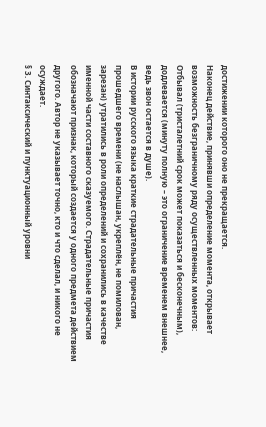достижении которого оно не прекращается.
Наконец действие, принявши определение момента, открывает возможность безграничному ряду осуществленных моментов: Отбывал (тристалетний срок может показаться и бесконечным), додлевается (минуту полную – это ограничение временем внешнее, ведь звон остается в душе).
В истории русского языка краткие страдательные причастия прошедшего времени (не наслышан, укреплён, не помилован, зарезан) утратились в роли определений и сохранились в качестве именной части составного сказуемого. Страдательные причастия обозначают признак, который создается у одного предмета действием другого. Автор не указывает точно, кто и что сделал, и никого не осуждает.
§ 3. Синтаксический и пунктуационный уровни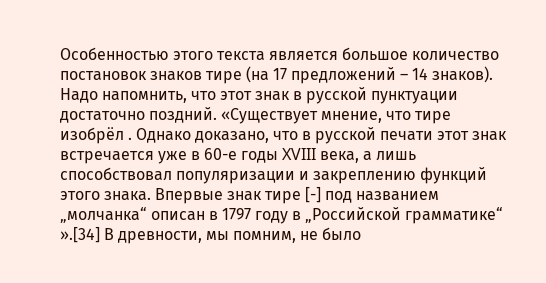Особенностью этого текста является большое количество постановок знаков тире (на 17 предложений – 14 знаков). Надо напомнить, что этот знак в русской пунктуации достаточно поздний. «Существует мнение, что тире изобрёл . Однако доказано, что в русской печати этот знак встречается уже в 60-е годы XVIII века, а лишь способствовал популяризации и закреплению функций этого знака. Впервые знак тире [-] под названием „молчанка“ описан в 1797 году в „Российской грамматике“ ».[34] В древности, мы помним, не было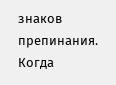знаков препинания. Когда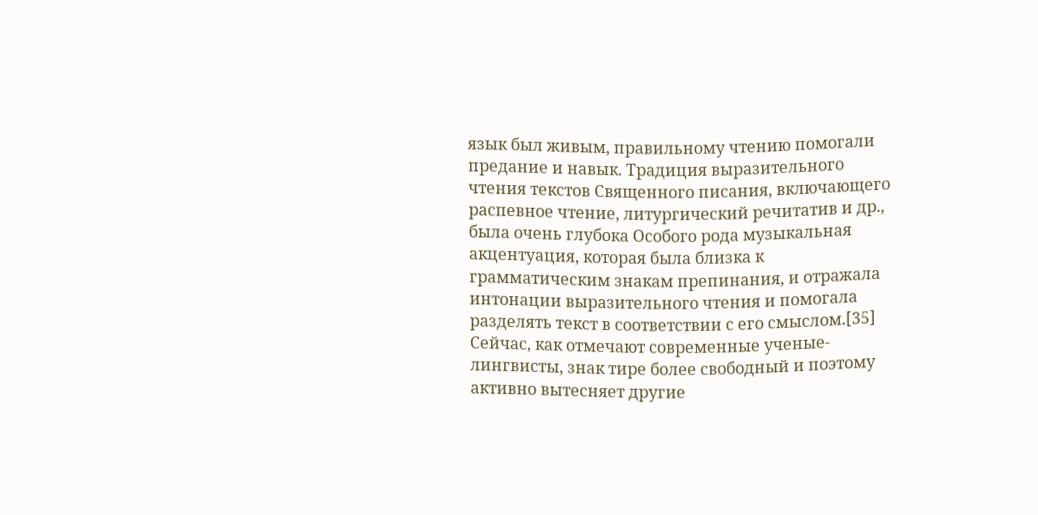язык был живым, правильному чтению помогали предание и навык. Традиция выразительного чтения текстов Священного писания, включающего распевное чтение, литургический речитатив и др., была очень глубока Особого рода музыкальная акцентуация, которая была близка к грамматическим знакам препинания, и отражала интонации выразительного чтения и помогала разделять текст в соответствии с его смыслом.[35]
Сейчас, как отмечают современные ученые-лингвисты, знак тире более свободный и поэтому активно вытесняет другие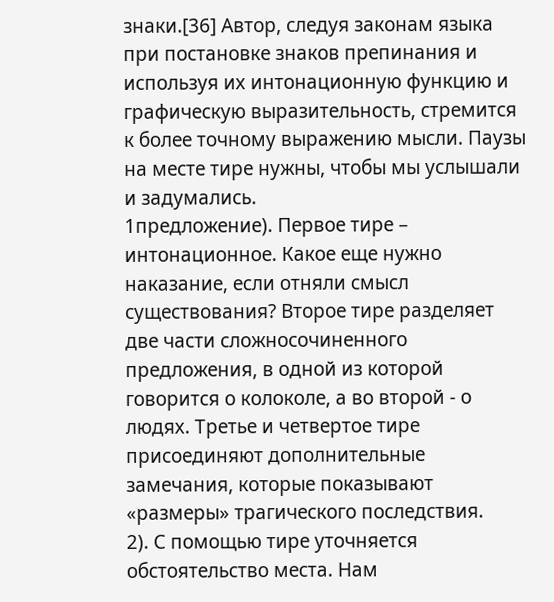знаки.[36] Автор, следуя законам языка при постановке знаков препинания и используя их интонационную функцию и графическую выразительность, стремится к более точному выражению мысли. Паузы на месте тире нужны, чтобы мы услышали и задумались.
1предложение). Первое тире – интонационное. Какое еще нужно наказание, если отняли смысл существования? Второе тире разделяет две части сложносочиненного предложения, в одной из которой говорится о колоколе, а во второй - о людях. Третье и четвертое тире присоединяют дополнительные замечания, которые показывают «размеры» трагического последствия.
2). С помощью тире уточняется обстоятельство места. Нам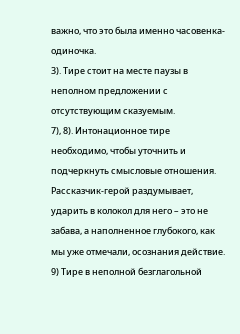важно, что это была именно часовенка-одиночка.
3). Тире стоит на месте паузы в неполном предложении с отсутствующим сказуемым.
7), 8). Интонационное тире необходимо, чтобы уточнить и подчеркнуть смысловые отношения. Рассказчик-герой раздумывает, ударить в колокол для него – это не забава, а наполненное глубокого, как мы уже отмечали, осознания действие.
9) Тире в неполной безглагольной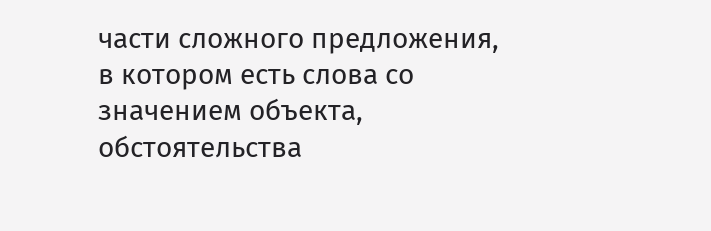части сложного предложения, в котором есть слова со значением объекта, обстоятельства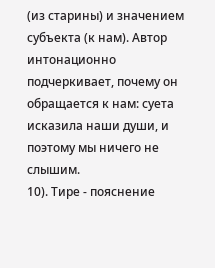(из старины) и значением субъекта (к нам). Автор интонационно подчеркивает, почему он обращается к нам: суета исказила наши души, и поэтому мы ничего не слышим.
10). Тире - пояснение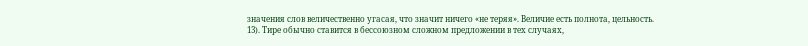значения слов величественно угасая, что значит ничего «не теряя». Величие есть полнота, цельность.
13). Тире обычно ставится в бессоюзном сложном предложении в тех случаях,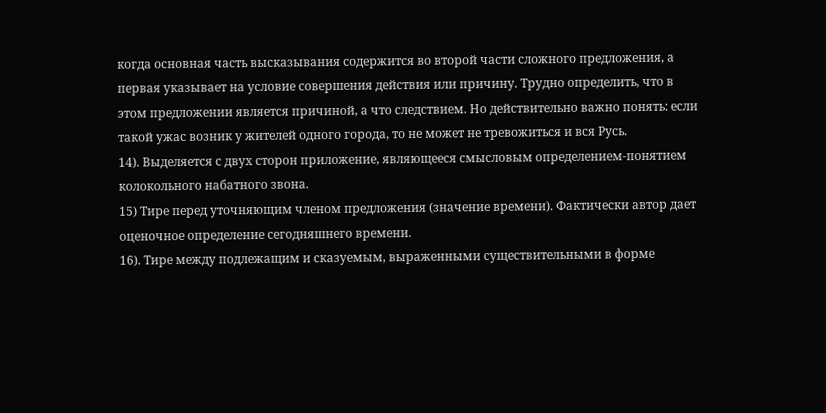когда основная часть высказывания содержится во второй части сложного предложения, а первая указывает на условие совершения действия или причину. Трудно определить, что в этом предложении является причиной, а что следствием. Но действительно важно понять: если такой ужас возник у жителей одного города, то не может не тревожиться и вся Русь.
14). Выделяется с двух сторон приложение, являющееся смысловым определением-понятием колокольного набатного звона.
15) Тире перед уточняющим членом предложения (значение времени). Фактически автор дает оценочное определение сегодняшнего времени.
16). Тире между подлежащим и сказуемым, выраженными существительными в форме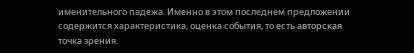именительного падежа. Именно в этом последнем предложении содержится характеристика, оценка события, то есть авторская точка зрения.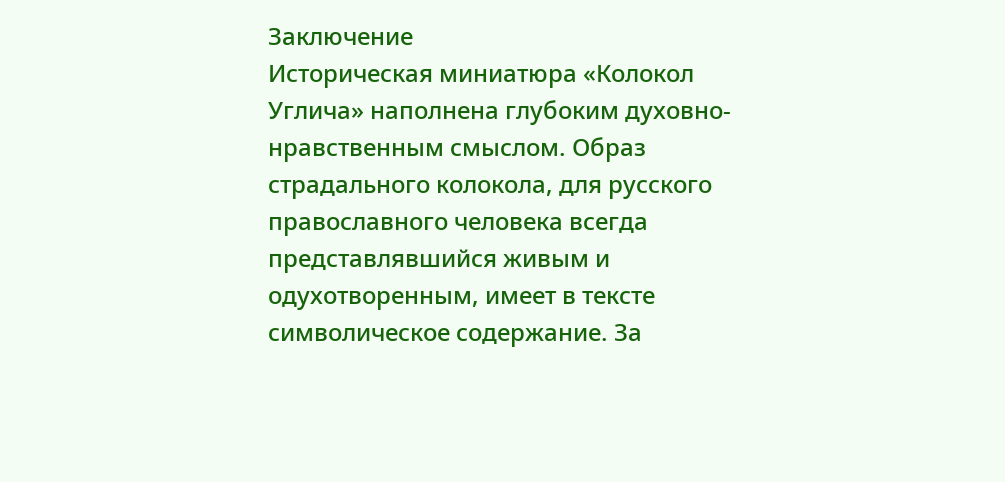Заключение
Историческая миниатюра «Колокол Углича» наполнена глубоким духовно-нравственным смыслом. Образ страдального колокола, для русского православного человека всегда представлявшийся живым и одухотворенным, имеет в тексте символическое содержание. За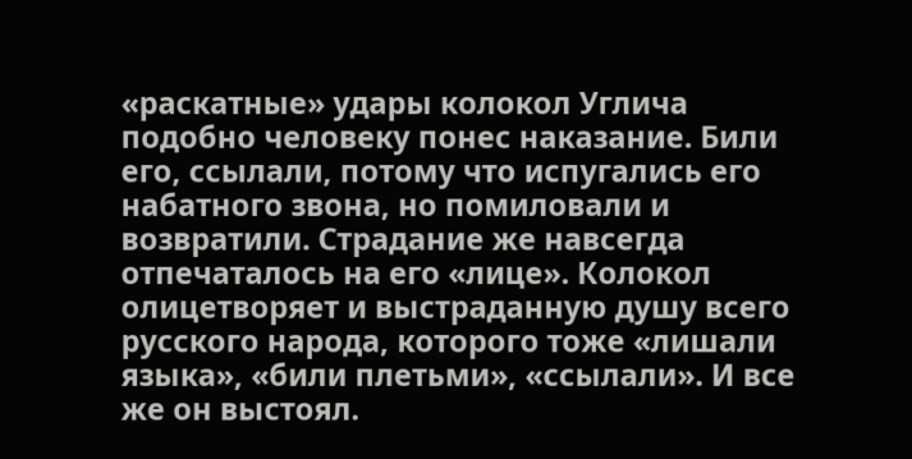«раскатные» удары колокол Углича подобно человеку понес наказание. Били его, ссылали, потому что испугались его набатного звона, но помиловали и возвратили. Страдание же навсегда отпечаталось на его «лице». Колокол олицетворяет и выстраданную душу всего русского народа, которого тоже «лишали языка», «били плетьми», «ссылали». И все же он выстоял.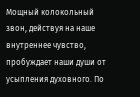Мощный колокольный звон, действуя на наше внутреннее чувство, пробуждает наши души от усыпления духовного. По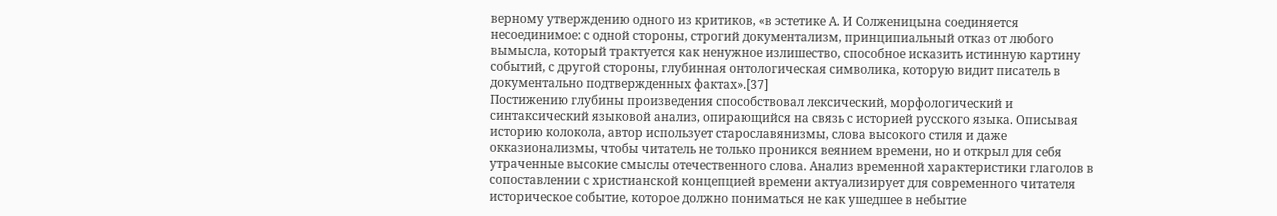верному утверждению одного из критиков, «в эстетике А. И Солженицына соединяется несоединимое: с одной стороны, строгий документализм, принципиальный отказ от любого вымысла, который трактуется как ненужное излишество, способное исказить истинную картину событий, с другой стороны, глубинная онтологическая символика, которую видит писатель в документально подтвержденных фактах».[37]
Постижению глубины произведения способствовал лексический, морфологический и синтаксический языковой анализ, опирающийся на связь с историей русского языка. Описывая историю колокола, автор использует старославянизмы, слова высокого стиля и даже окказионализмы, чтобы читатель не только проникся веянием времени, но и открыл для себя утраченные высокие смыслы отечественного слова. Анализ временной характеристики глаголов в сопоставлении с христианской концепцией времени актуализирует для современного читателя историческое событие, которое должно пониматься не как ушедшее в небытие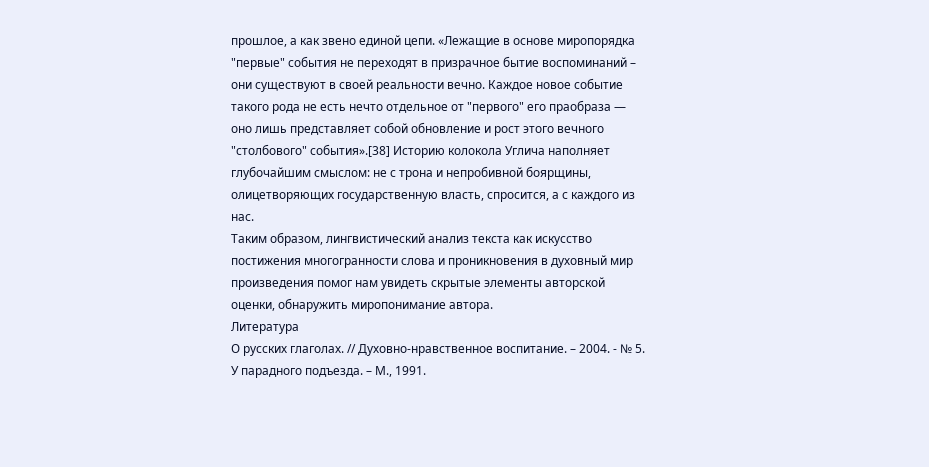прошлое, а как звено единой цепи. «Лежащие в основе миропорядка "первые" события не переходят в призрачное бытие воспоминаний – они существуют в своей реальности вечно. Каждое новое событие такого рода не есть нечто отдельное от "первого" его праобраза — оно лишь представляет собой обновление и рост этого вечного "столбового" события».[38] Историю колокола Углича наполняет глубочайшим смыслом: не с трона и непробивной боярщины, олицетворяющих государственную власть, спросится, а с каждого из нас.
Таким образом, лингвистический анализ текста как искусство постижения многогранности слова и проникновения в духовный мир произведения помог нам увидеть скрытые элементы авторской оценки, обнаружить миропонимание автора.
Литература
О русских глаголах. // Духовно-нравственное воспитание. – 2004. - № 5.
У парадного подъезда. – М., 1991.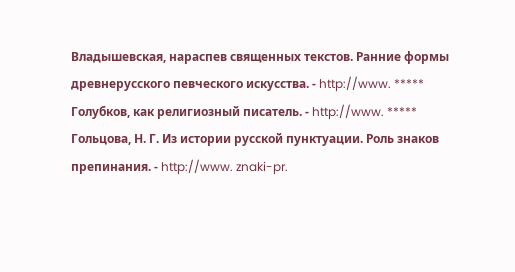Владышевская, нараспев священных текстов. Ранние формы древнерусского певческого искусства. - http://www. *****
Голубков, как религиозный писатель. - http://www. *****
Гольцова, Н. Г. Из истории русской пунктуации. Роль знаков препинания. - http://www. znaki-pr.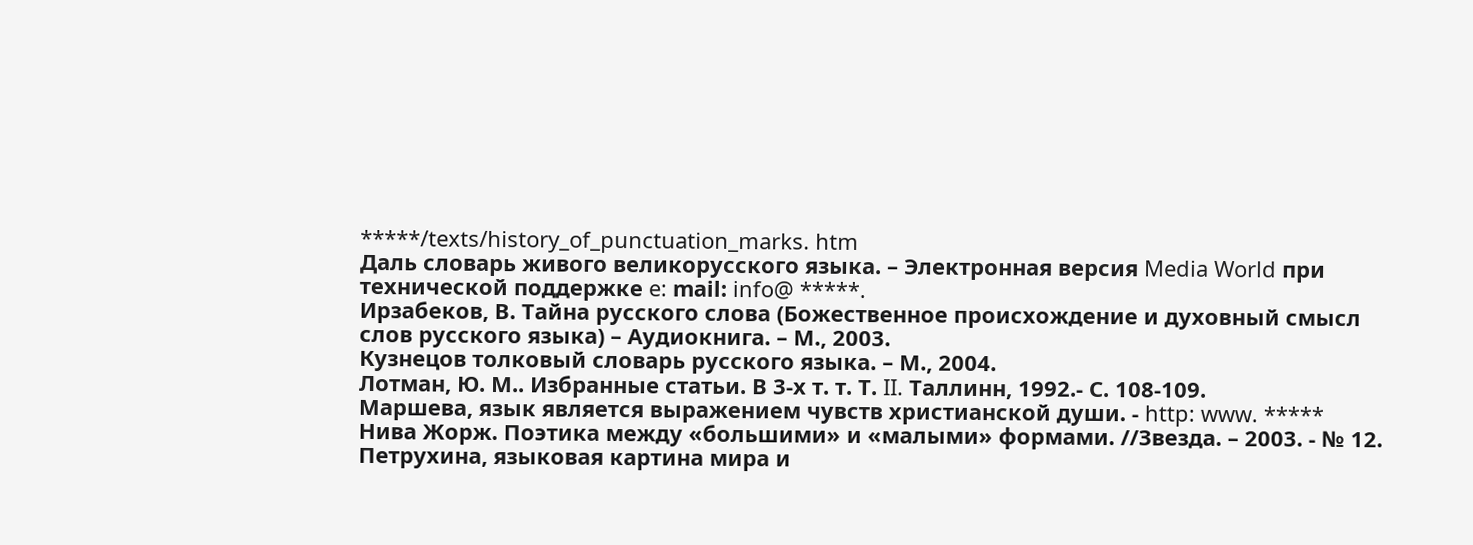*****/texts/history_of_punctuation_marks. htm
Даль словарь живого великорусского языка. – Электронная версия Media World при технической поддержке e: mаil: info@ *****.
Ирзабеков, В. Тайна русского слова (Божественное происхождение и духовный смысл слов русского языка) – Аудиокнига. – М., 2003.
Кузнецов толковый словарь русского языка. – М., 2004.
Лотман, Ю. М.. Избранные статьи. В 3-х т. т. Т. II. Таллинн, 1992.- С. 108-109.
Маршева, язык является выражением чувств христианской души. - http: www. *****
Нива Жорж. Поэтика между «большими» и «малыми» формами. //Звезда. – 2003. - № 12.
Петрухина, языковая картина мира и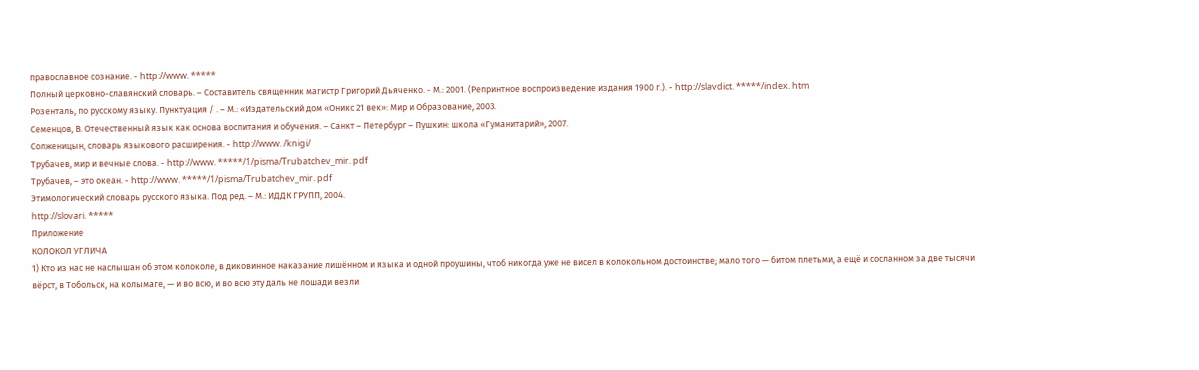православное сознание. - http://www. *****
Полный церковно-славянский словарь. – Составитель священник магистр Григорий Дьяченко. - М.: 2001. (Репринтное воспроизведение издания 1900 г.). - http://slavdict. *****/index. htm
Розенталь, по русскому языку. Пунктуация / . – М.: «Издательский дом «Оникс 21 век»: Мир и Образование, 2003.
Семенцов, В. Отечественный язык как основа воспитания и обучения. – Санкт – Петербург – Пушкин: школа «Гуманитарий», 2007.
Солженицын, словарь языкового расширения. - http://www. /knigi/
Трубачев, мир и вечные слова. - http://www. *****/1/pisma/Trubatchev_mir. pdf
Трубачев, – это океан. - http://www. *****/1/pisma/Trubatchev_mir. pdf
Этимологический словарь русского языка. Под ред. – М.: ИДДК ГРУПП, 2004.
http://slovari. *****
Приложение
КОЛОКОЛ УГЛИЧА
1) Кто из нас не наслышан об этом колоколе, в диковинное наказание лишённом и языка и одной проушины, чтоб никогда уже не висел в колокольном достоинстве; мало того — битом плетьми, а ещё и сосланном за две тысячи вёрст, в Тобольск, на колымаге, — и во всю, и во всю эту даль не лошади везли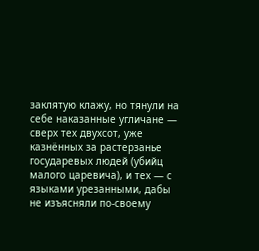заклятую клажу, но тянули на себе наказанные угличане — сверх тех двухсот, уже казнённых за растерзанье государевых людей (убийц малого царевича), и тех — с языками урезанными, дабы не изъясняли по-своему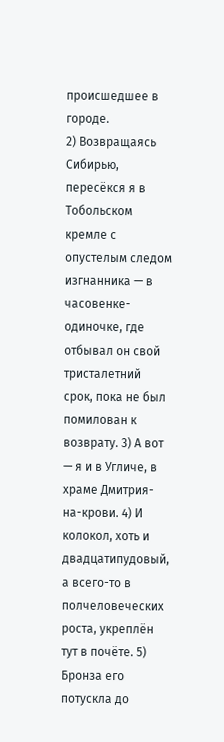происшедшее в городе.
2) Возвращаясь Сибирью, пересёкся я в Тобольском кремле с опустелым следом изгнанника — в часовенке-одиночке, где отбывал он свой тристалетний срок, пока не был помилован к возврату. 3) А вот — я и в Угличе, в храме Дмитрия-на-крови. 4) И колокол, хоть и двадцатипудовый, а всего-то в полчеловеческих роста, укреплён тут в почёте. 5) Бронза его потускла до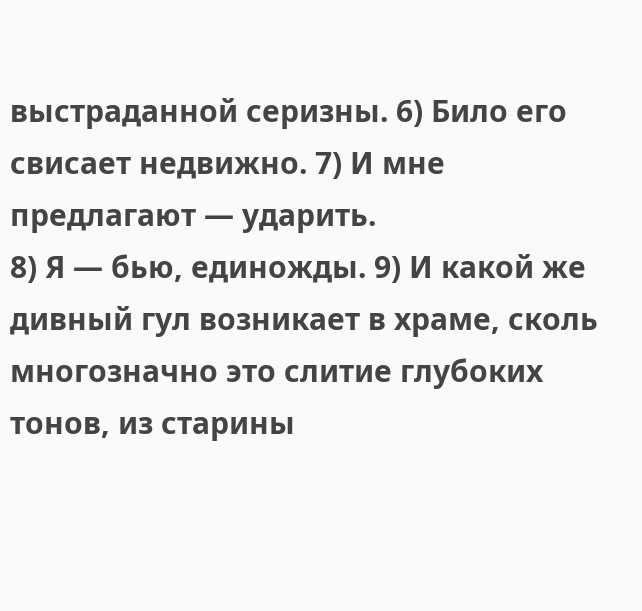выстраданной серизны. 6) Било его свисает недвижно. 7) И мне предлагают — ударить.
8) Я — бью, единожды. 9) И какой же дивный гул возникает в храме, сколь многозначно это слитие глубоких тонов, из старины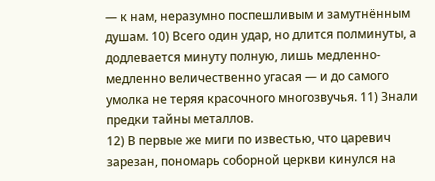— к нам, неразумно поспешливым и замутнённым душам. 10) Всего один удар, но длится полминуты, а додлевается минуту полную, лишь медленно-медленно величественно угасая — и до самого умолка не теряя красочного многозвучья. 11) Знали предки тайны металлов.
12) В первые же миги по известью, что царевич зарезан, пономарь соборной церкви кинулся на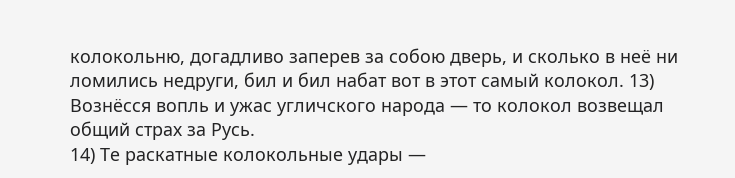колокольню, догадливо заперев за собою дверь, и сколько в неё ни ломились недруги, бил и бил набат вот в этот самый колокол. 13) Вознёсся вопль и ужас угличского народа — то колокол возвещал общий страх за Русь.
14) Те раскатные колокольные удары —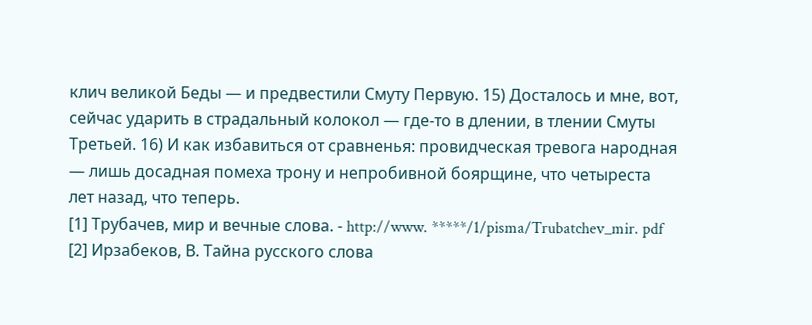клич великой Беды — и предвестили Смуту Первую. 15) Досталось и мне, вот, сейчас ударить в страдальный колокол — где-то в длении, в тлении Смуты Третьей. 16) И как избавиться от сравненья: провидческая тревога народная — лишь досадная помеха трону и непробивной боярщине, что четыреста лет назад, что теперь.
[1] Трубачев, мир и вечные слова. - http://www. *****/1/pisma/Trubatchev_mir. pdf
[2] Ирзабеков, В. Тайна русского слова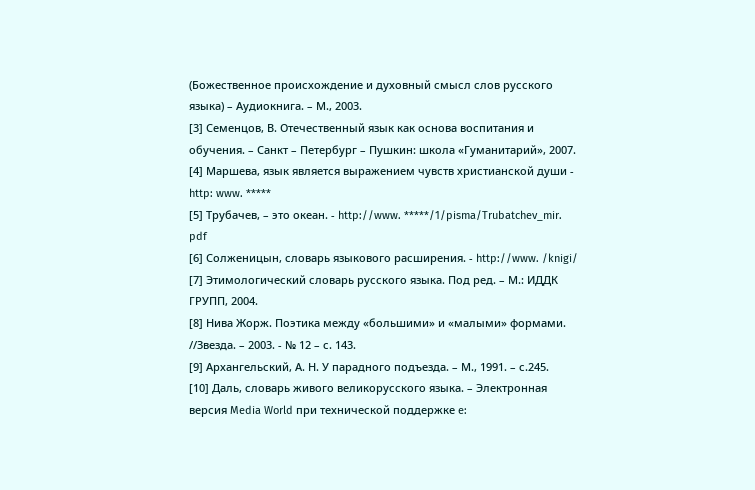(Божественное происхождение и духовный смысл слов русского языка) – Аудиокнига. – М., 2003.
[3] Семенцов, В. Отечественный язык как основа воспитания и обучения. – Санкт – Петербург – Пушкин: школа «Гуманитарий», 2007.
[4] Маршева, язык является выражением чувств христианской души -
http: www. *****
[5] Трубачев, – это океан. - http://www. *****/1/pisma/Trubatchev_mir. pdf
[6] Солженицын, словарь языкового расширения. - http://www. /knigi/
[7] Этимологический словарь русского языка. Под ред. – М.: ИДДК ГРУПП, 2004.
[8] Нива Жорж. Поэтика между «большими» и «малыми» формами. //Звезда. – 2003. - № 12 – с. 143.
[9] Архангельский, А. Н. У парадного подъезда. – М., 1991. – с.245.
[10] Даль, словарь живого великорусского языка. – Электронная версия Media World при технической поддержке e: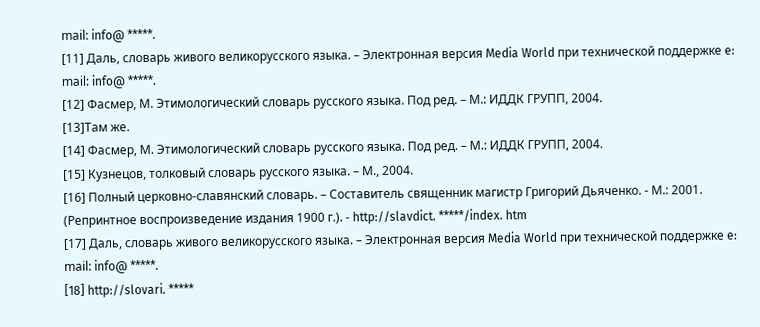mаil: info@ *****.
[11] Даль, словарь живого великорусского языка. – Электронная версия Media World при технической поддержке e: mаil: info@ *****.
[12] Фасмер, М. Этимологический словарь русского языка. Под ред. – М.: ИДДК ГРУПП, 2004.
[13]Там же.
[14] Фасмер, М. Этимологический словарь русского языка. Под ред. – М.: ИДДК ГРУПП, 2004.
[15] Кузнецов, толковый словарь русского языка. – М., 2004.
[16] Полный церковно-славянский словарь. – Составитель священник магистр Григорий Дьяченко. - М.: 2001. (Репринтное воспроизведение издания 1900 г.). - http://slavdict. *****/index. htm
[17] Даль, словарь живого великорусского языка. – Электронная версия Media World при технической поддержке e: mаil: info@ *****.
[18] http://slovari. *****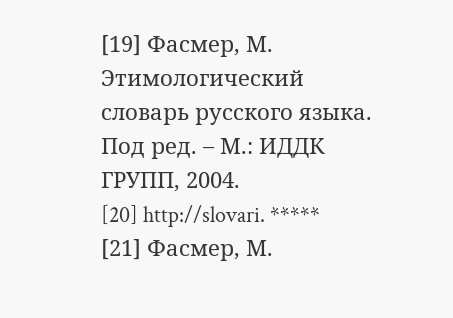[19] Фасмер, М. Этимологический словарь русского языка. Под ред. – М.: ИДДК ГРУПП, 2004.
[20] http://slovari. *****
[21] Фасмер, М.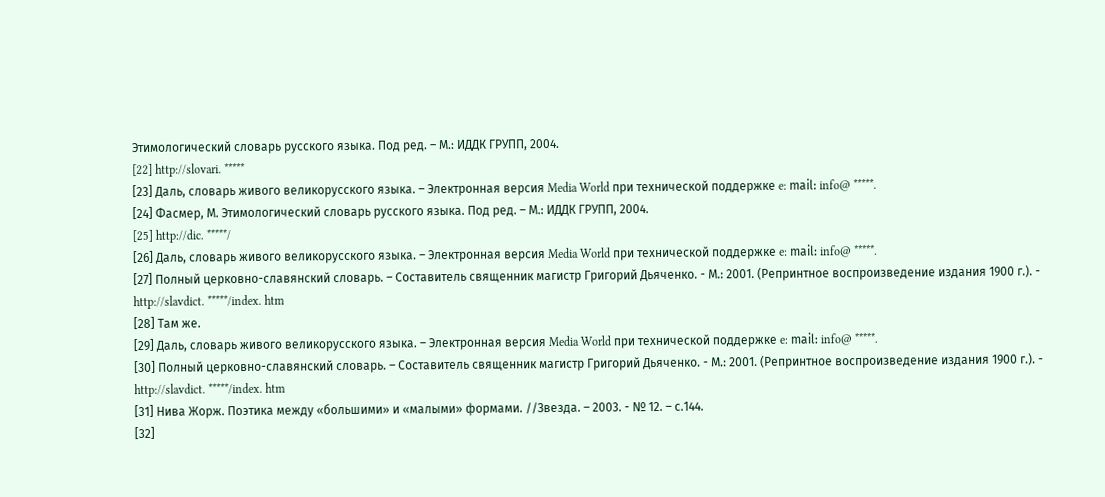Этимологический словарь русского языка. Под ред. – М.: ИДДК ГРУПП, 2004.
[22] http://slovari. *****
[23] Даль, словарь живого великорусского языка. – Электронная версия Media World при технической поддержке e: mаil: info@ *****.
[24] Фасмер, М. Этимологический словарь русского языка. Под ред. – М.: ИДДК ГРУПП, 2004.
[25] http://dic. *****/
[26] Даль, словарь живого великорусского языка. – Электронная версия Media World при технической поддержке e: mаil: info@ *****.
[27] Полный церковно-славянский словарь. – Составитель священник магистр Григорий Дьяченко. - М.: 2001. (Репринтное воспроизведение издания 1900 г.). - http://slavdict. *****/index. htm
[28] Там же.
[29] Даль, словарь живого великорусского языка. – Электронная версия Media World при технической поддержке e: mаil: info@ *****.
[30] Полный церковно-славянский словарь. – Составитель священник магистр Григорий Дьяченко. - М.: 2001. (Репринтное воспроизведение издания 1900 г.). - http://slavdict. *****/index. htm
[31] Нива Жорж. Поэтика между «большими» и «малыми» формами. //Звезда. – 2003. - № 12. – с.144.
[32]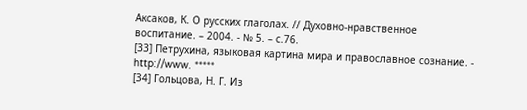Аксаков, К. О русских глаголах. // Духовно-нравственное воспитание. – 2004. - № 5. – с.76.
[33] Петрухина, языковая картина мира и православное сознание. - http://www. *****
[34] Гольцова, Н. Г. Из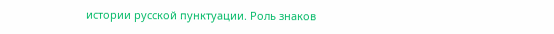истории русской пунктуации. Роль знаков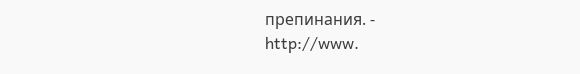препинания. -
http://www.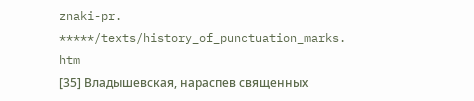znaki-pr. *****/texts/history_of_punctuation_marks. htm
[35] Владышевская, нараспев священных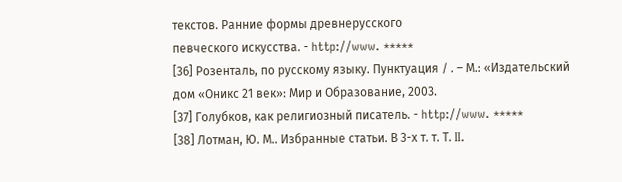текстов. Ранние формы древнерусского
певческого искусства. - http://www. *****
[36] Розенталь, по русскому языку. Пунктуация / . – М.: «Издательский дом «Оникс 21 век»: Мир и Образование, 2003.
[37] Голубков, как религиозный писатель. - http://www. *****
[38] Лотман, Ю. М.. Избранные статьи. В 3-х т. т. Т. II.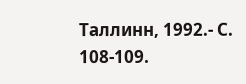Таллинн, 1992.- С. 108-109.